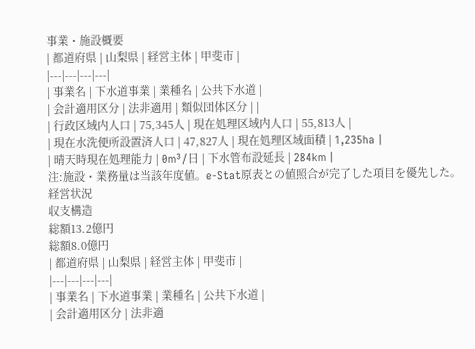事業・施設概要
| 都道府県 | 山梨県 | 経営主体 | 甲斐市 |
|---|---|---|---|
| 事業名 | 下水道事業 | 業種名 | 公共下水道 |
| 会計適用区分 | 法非適用 | 類似団体区分 | |
| 行政区域内人口 | 75,345人 | 現在処理区域内人口 | 55,813人 |
| 現在水洗便所設置済人口 | 47,827人 | 現在処理区域面積 | 1,235ha |
| 晴天時現在処理能力 | 0m³/日 | 下水管布設延長 | 284km |
注:施設・業務量は当該年度値。e-Stat原表との値照合が完了した項目を優先した。
経営状況
収支構造
総額13.2億円
総額8.0億円
| 都道府県 | 山梨県 | 経営主体 | 甲斐市 |
|---|---|---|---|
| 事業名 | 下水道事業 | 業種名 | 公共下水道 |
| 会計適用区分 | 法非適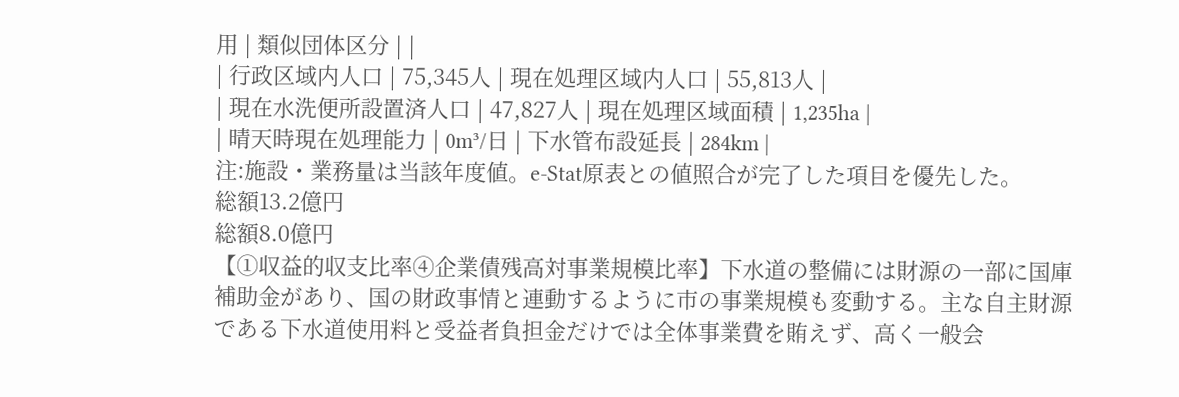用 | 類似団体区分 | |
| 行政区域内人口 | 75,345人 | 現在処理区域内人口 | 55,813人 |
| 現在水洗便所設置済人口 | 47,827人 | 現在処理区域面積 | 1,235ha |
| 晴天時現在処理能力 | 0m³/日 | 下水管布設延長 | 284km |
注:施設・業務量は当該年度値。e-Stat原表との値照合が完了した項目を優先した。
総額13.2億円
総額8.0億円
【①収益的収支比率④企業債残高対事業規模比率】下水道の整備には財源の一部に国庫補助金があり、国の財政事情と連動するように市の事業規模も変動する。主な自主財源である下水道使用料と受益者負担金だけでは全体事業費を賄えず、高く一般会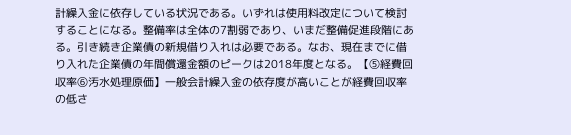計繰入金に依存している状況である。いずれは使用料改定について検討することになる。整備率は全体の7割弱であり、いまだ整備促進段階にある。引き続き企業債の新規借り入れは必要である。なお、現在までに借り入れた企業債の年間償還金額のピークは2018年度となる。【⑤経費回収率⑥汚水処理原価】一般会計繰入金の依存度が高いことが経費回収率の低さ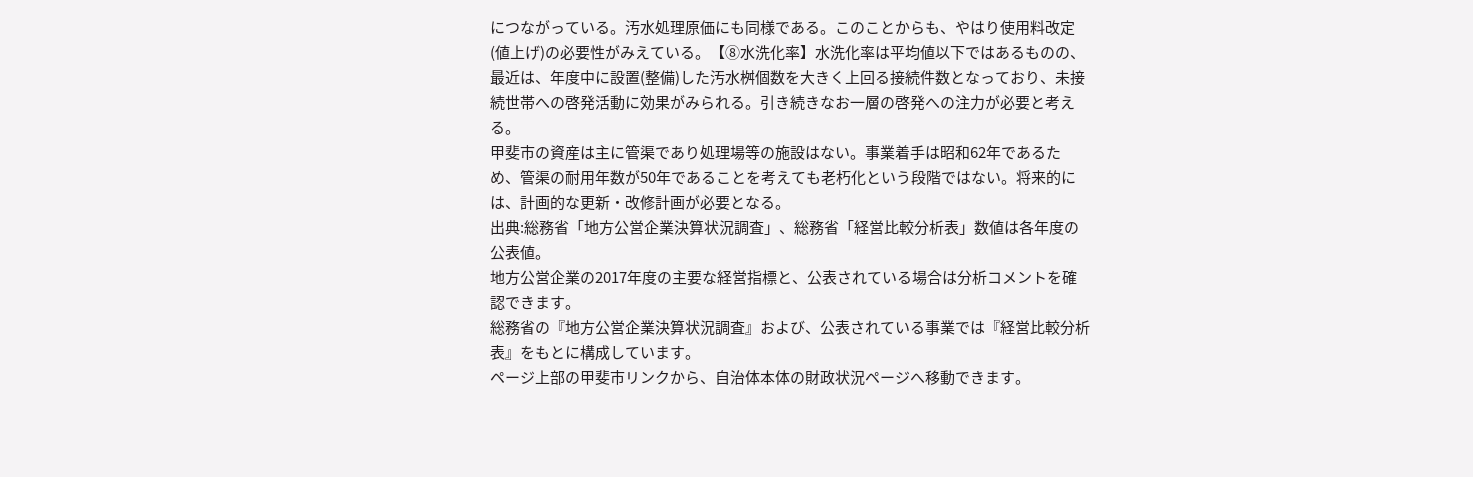につながっている。汚水処理原価にも同様である。このことからも、やはり使用料改定(値上げ)の必要性がみえている。【⑧水洗化率】水洗化率は平均値以下ではあるものの、最近は、年度中に設置(整備)した汚水桝個数を大きく上回る接続件数となっており、未接続世帯への啓発活動に効果がみられる。引き続きなお一層の啓発への注力が必要と考える。
甲斐市の資産は主に管渠であり処理場等の施設はない。事業着手は昭和62年であるため、管渠の耐用年数が50年であることを考えても老朽化という段階ではない。将来的には、計画的な更新・改修計画が必要となる。
出典:総務省「地方公営企業決算状況調査」、総務省「経営比較分析表」数値は各年度の公表値。
地方公営企業の2017年度の主要な経営指標と、公表されている場合は分析コメントを確認できます。
総務省の『地方公営企業決算状況調査』および、公表されている事業では『経営比較分析表』をもとに構成しています。
ページ上部の甲斐市リンクから、自治体本体の財政状況ページへ移動できます。